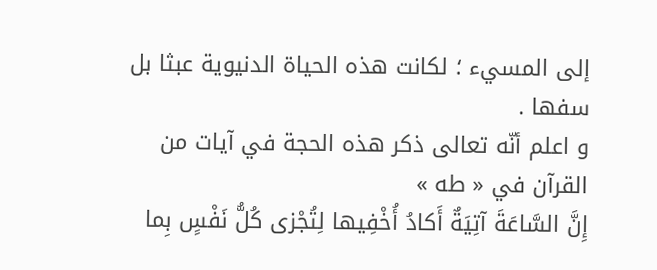إلى المسيء ؛ لكانت هذه الحياة الدنيوية عبثا بل سفها .
و اعلم أنّه تعالى ذكر هذه الحجة في آيات من القرآن في « طه »
إِنَّ السَّاعَةَ آتِيَةٌ أَكادُ أُخْفِيها لِتُجْزى كُلُّ نَفْسٍ بِما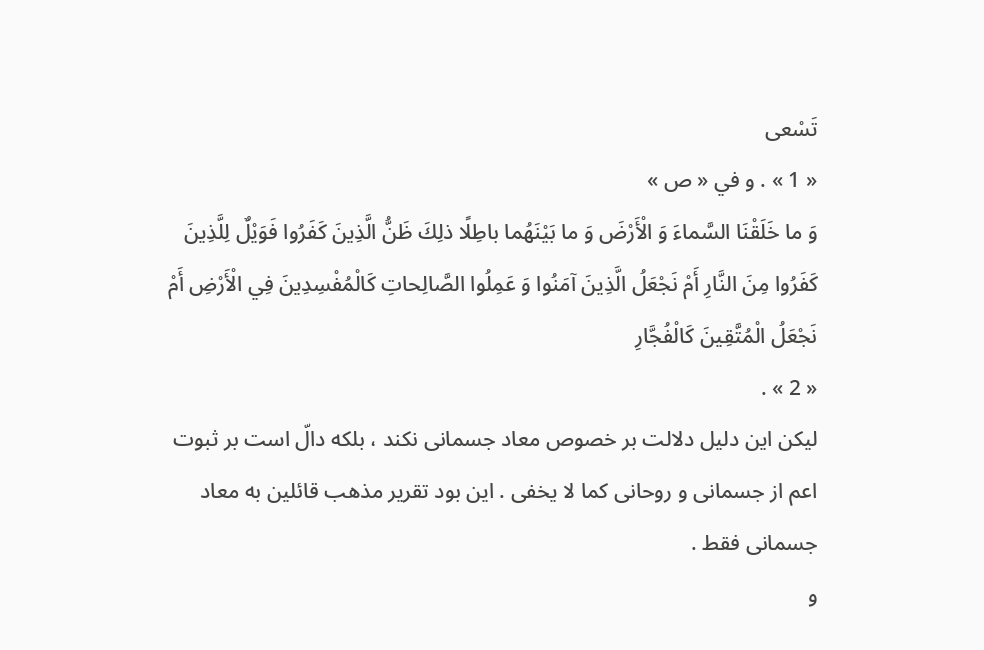تَسْعى
« 1 » . و في « ص »
وَ ما خَلَقْنَا السَّماءَ وَ الْأَرْضَ وَ ما بَيْنَهُما باطِلًا ذلِكَ ظَنُّ الَّذِينَ كَفَرُوا فَوَيْلٌ لِلَّذِينَ كَفَرُوا مِنَ النَّارِ أَمْ نَجْعَلُ الَّذِينَ آمَنُوا وَ عَمِلُوا الصَّالِحاتِ كَالْمُفْسِدِينَ فِي الْأَرْضِ أَمْ نَجْعَلُ الْمُتَّقِينَ كَالْفُجَّارِ
« 2 » .
ليكن اين دليل دلالت بر خصوص معاد جسمانى نكند ، بلكه دالّ است بر ثبوت اعم از جسمانى و روحانى كما لا يخفى . اين بود تقرير مذهب قائلين به معاد جسمانى فقط .
و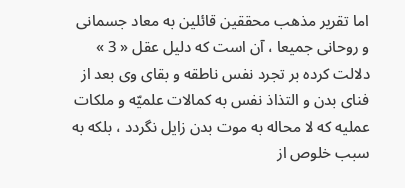اما تقرير مذهب محققين قائلين به معاد جسمانى و روحانى جميعا ، آن است كه دليل عقل « 3 » دلالت كرده بر تجرد نفس ناطقه و بقاى وى بعد از فناى بدن و التذاذ نفس به كمالات علميّه و ملكات عمليه كه لا محاله به موت بدن زايل نگردد ، بلكه به سبب خلوص از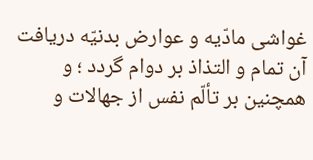غواشى مادّيه و عوارض بدنيّه دريافت آن تمام و التذاذ بر دوام گردد ؛ و همچنين بر تألّم نفس از جهالات و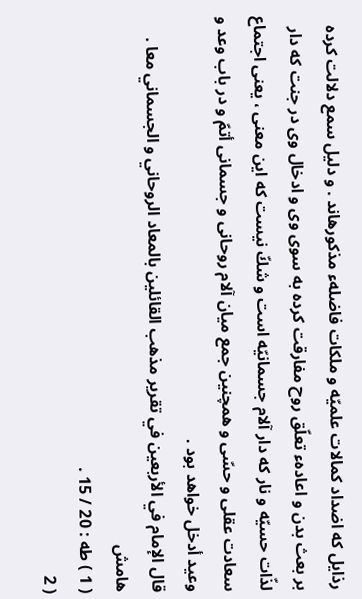رذايل كه اضداد كمالات علميّه و ملكات فاضلهء مذكورهاند . و دليل سمع دلالت كرده بر بعث بدن و اعادهء تعلّق روح مفارقت كرده به سوى وى و ادخال وى در جنت كه دار لذّات حسيّه و نار كه دار آلام جسمانيّه است و شكّ نيست كه اين معنى ، يعنى اجتماع سعادت عقلى و حسّى و همچنين جمع ميان آلام روحانى و جسمانى أتمّ و در باب وعد و وعيد أدخل خواهد بود .
قال الإمام في الأربعين في تقرير مذهب القائلين بالمعاد الروحاني و الجسماني معا .
هامش
( 1 ) طه : 20 / 15 .
( 2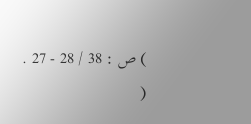) ص : 38 / 28 - 27 .
(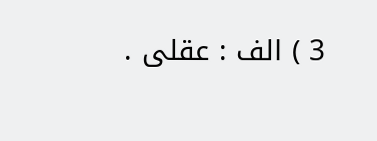3 ) الف : عقلى .